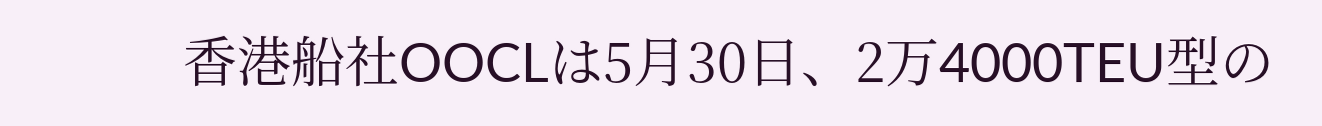香港船社OOCLは5月30日、2万4000TEU型の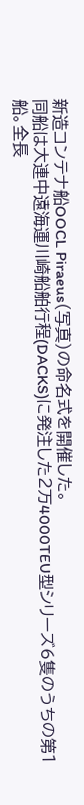新造コンテナ船OOCL Piraeus(写真)の命名式を開催した。
同船は大連中遠海運川崎船舶行程(DACKS)に発注した2万4000TEU型シリーズ6隻のうちの第1船。全長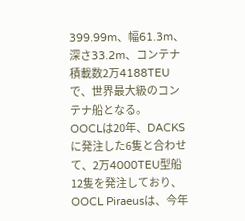399.99m、幅61.3m、深さ33.2m、コンテナ積載数2万4188TEUで、世界最大級のコンテナ船となる。
OOCLは20年、DACKSに発注した6隻と合わせて、2万4000TEU型船12隻を発注しており、OOCL Piraeusは、今年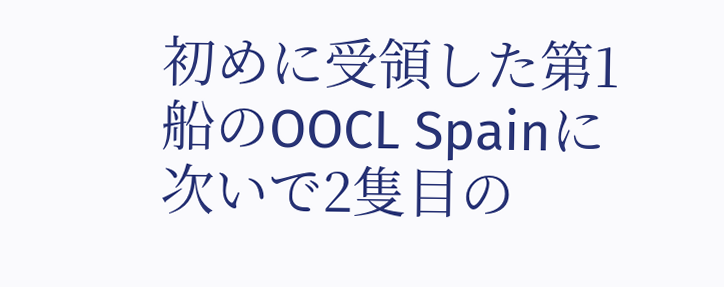初めに受領した第1船のOOCL Spainに次いで2隻目の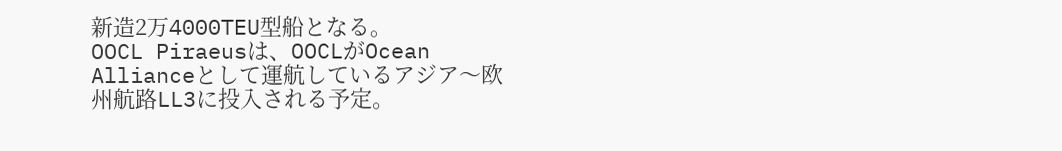新造2万4000TEU型船となる。
OOCL Piraeusは、OOCLがOcean Allianceとして運航しているアジア〜欧州航路LL3に投入される予定。